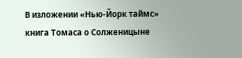В изложении «Нью-Йорк таймс» книга Томаса о Солженицыне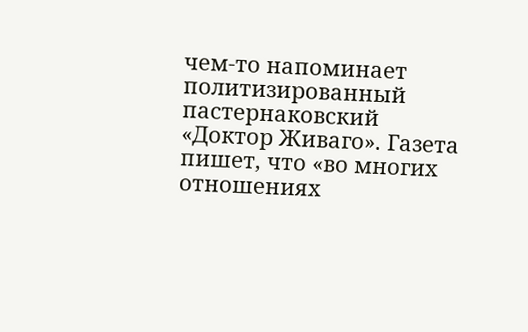чем-то напоминает политизированный пастернаковский «Доктор Живаго». Газета пишет, что «во многих отношениях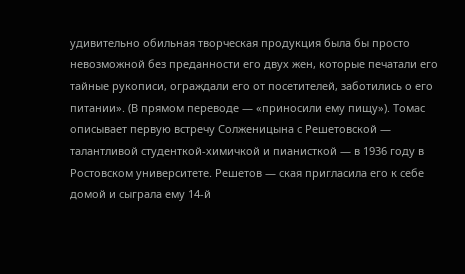удивительно обильная творческая продукция была бы просто невозможной без преданности его двух жен, которые печатали его тайные рукописи, ограждали его от посетителей, заботились о его питании». (В прямом переводе — «приносили ему пищу»). Томас описывает первую встречу Солженицына с Решетовской — талантливой студенткой-химичкой и пианисткой — в 1936 году в Ростовском университете. Решетов — ская пригласила его к себе домой и сыграла ему 14-й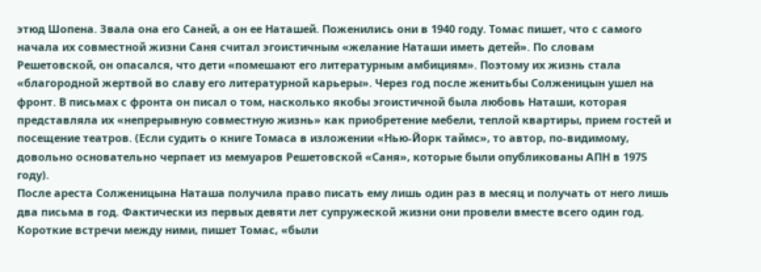этюд Шопена. Звала она его Саней, а он ее Наташей. Поженились они в 1940 году. Томас пишет, что с самого начала их совместной жизни Саня считал эгоистичным «желание Наташи иметь детей». По словам Решетовской, он опасался, что дети «помешают его литературным амбициям». Поэтому их жизнь стала «благородной жертвой во славу его литературной карьеры». Через год после женитьбы Солженицын ушел на фронт. В письмах с фронта он писал о том, насколько якобы эгоистичной была любовь Наташи, которая представляла их «непрерывную совместную жизнь» как приобретение мебели, теплой квартиры, прием гостей и посещение театров. (Если судить о книге Томаса в изложении «Нью-Йорк таймс», то автор, по-видимому, довольно основательно черпает из мемуаров Решетовской «Саня», которые были опубликованы АПН в 1975 году).
После ареста Солженицына Наташа получила право писать ему лишь один раз в месяц и получать от него лишь два письма в год. Фактически из первых девяти лет супружеской жизни они провели вместе всего один год. Короткие встречи между ними, пишет Томас, «были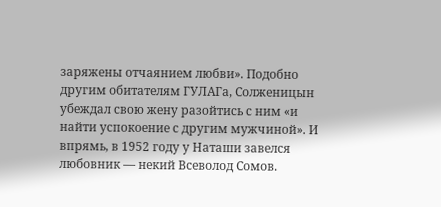заряжены отчаянием любви». Подобно другим обитателям ГУЛАГа, Солженицын убеждал свою жену разойтись с ним «и найти успокоение с другим мужчиной». И впрямь, в 1952 году у Наташи завелся любовник — некий Всеволод Сомов.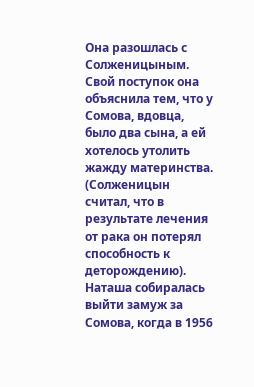Она разошлась с Солженицыным. Свой поступок она объяснила тем, что у Сомова, вдовца, было два сына, а ей хотелось утолить жажду материнства. (Солженицын считал, что в результате лечения от рака он потерял способность к деторождению). Наташа собиралась выйти замуж за Сомова, когда в 1956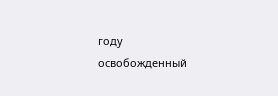году освобожденный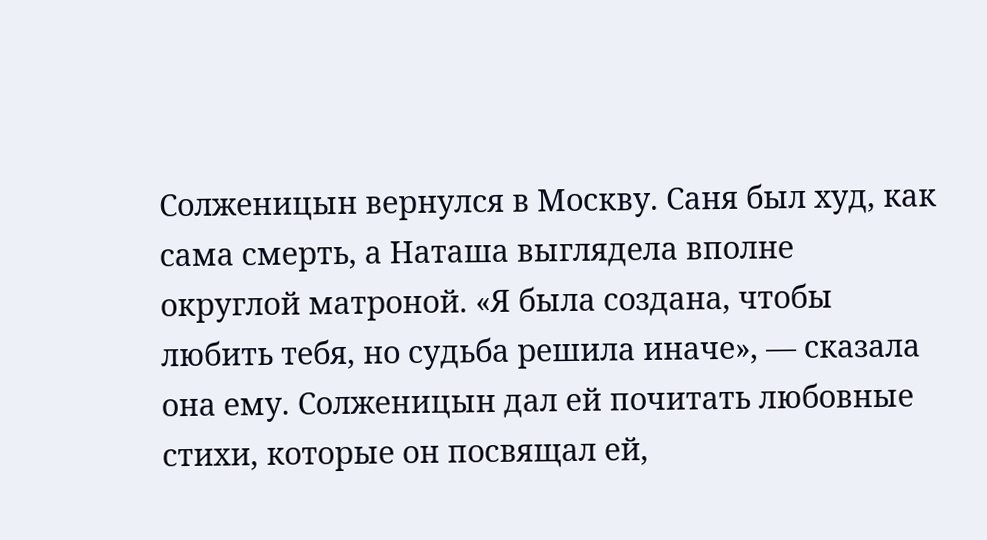Солженицын вернулся в Москву. Саня был худ, как сама смерть, а Наташа выглядела вполне округлой матроной. «Я была создана, чтобы любить тебя, но судьба решила иначе», — сказала она ему. Солженицын дал ей почитать любовные стихи, которые он посвящал ей,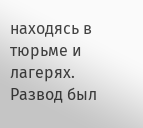находясь в тюрьме и лагерях. Развод был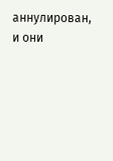аннулирован, и они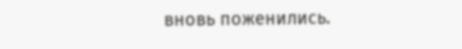вновь поженились.